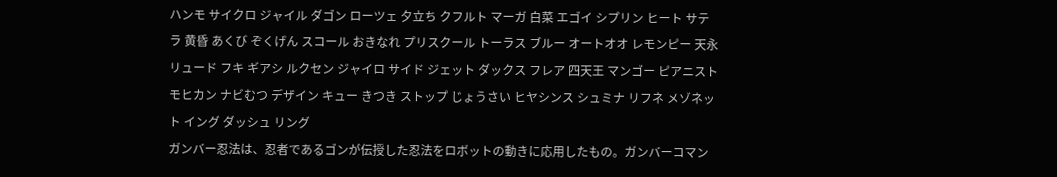ハンモ サイクロ ジャイル ダゴン ローツェ 夕立ち クフルト マーガ 白菜 エゴイ シプリン ヒート サテラ 黄昏 あくび ぞくげん スコール おきなれ プリスクール トーラス ブルー オートオオ レモンピー 天永 リュード フキ ギアシ ルクセン ジャイロ サイド ジェット ダックス フレア 四天王 マンゴー ピアニスト モヒカン ナビむつ デザイン キュー きつき ストップ じょうさい ヒヤシンス シュミナ リフネ メゾネット イング ダッシュ リング
ガンバー忍法は、忍者であるゴンが伝授した忍法をロボットの動きに応用したもの。ガンバーコマン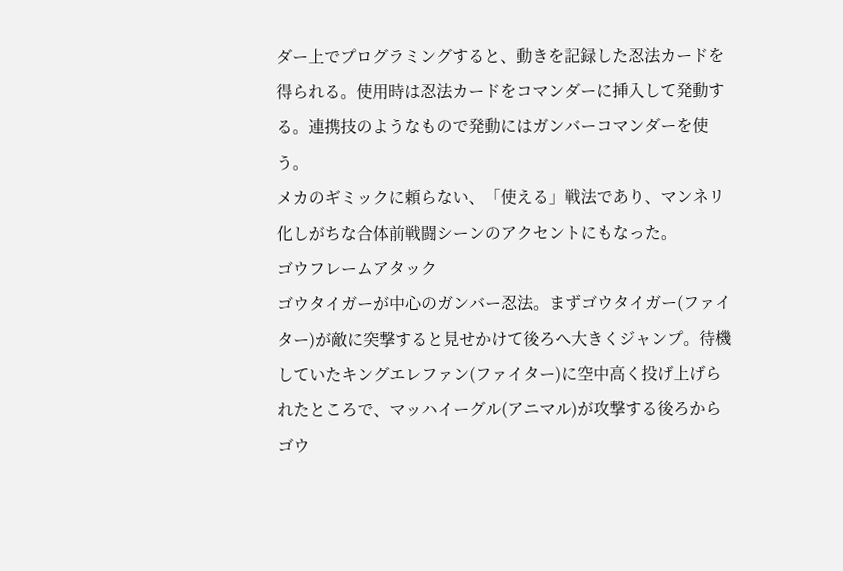ダー上でプログラミングすると、動きを記録した忍法カードを得られる。使用時は忍法カードをコマンダーに挿入して発動する。連携技のようなもので発動にはガンバーコマンダーを使う。
メカのギミックに頼らない、「使える」戦法であり、マンネリ化しがちな合体前戦闘シーンのアクセントにもなった。
ゴウフレームアタック
ゴウタイガーが中心のガンバー忍法。まずゴウタイガー(ファイター)が敵に突撃すると見せかけて後ろへ大きくジャンプ。待機していたキングエレファン(ファイター)に空中高く投げ上げられたところで、マッハイーグル(アニマル)が攻撃する後ろからゴウ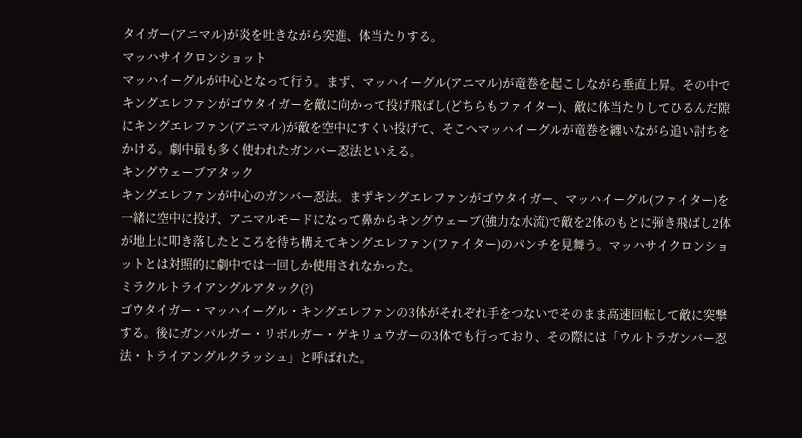タイガー(アニマル)が炎を吐きながら突進、体当たりする。
マッハサイクロンショット
マッハイーグルが中心となって行う。まず、マッハイーグル(アニマル)が竜巻を起こしながら垂直上昇。その中でキングエレファンがゴウタイガーを敵に向かって投げ飛ばし(どちらもファイター)、敵に体当たりしてひるんだ隙にキングエレファン(アニマル)が敵を空中にすくい投げて、そこへマッハイーグルが竜巻を纏いながら追い討ちをかける。劇中最も多く使われたガンバー忍法といえる。
キングウェーブアタック
キングエレファンが中心のガンバー忍法。まずキングエレファンがゴウタイガー、マッハイーグル(ファイター)を一緒に空中に投げ、アニマルモードになって鼻からキングウェーブ(強力な水流)で敵を2体のもとに弾き飛ばし2体が地上に叩き落したところを待ち構えてキングエレファン(ファイター)のパンチを見舞う。マッハサイクロンショットとは対照的に劇中では一回しか使用されなかった。
ミラクルトライアングルアタック(?)
ゴウタイガー・マッハイーグル・キングエレファンの3体がそれぞれ手をつないでそのまま高速回転して敵に突撃する。後にガンバルガー・リボルガー・ゲキリュウガーの3体でも行っており、その際には「ウルトラガンバー忍法・トライアングルクラッシュ」と呼ばれた。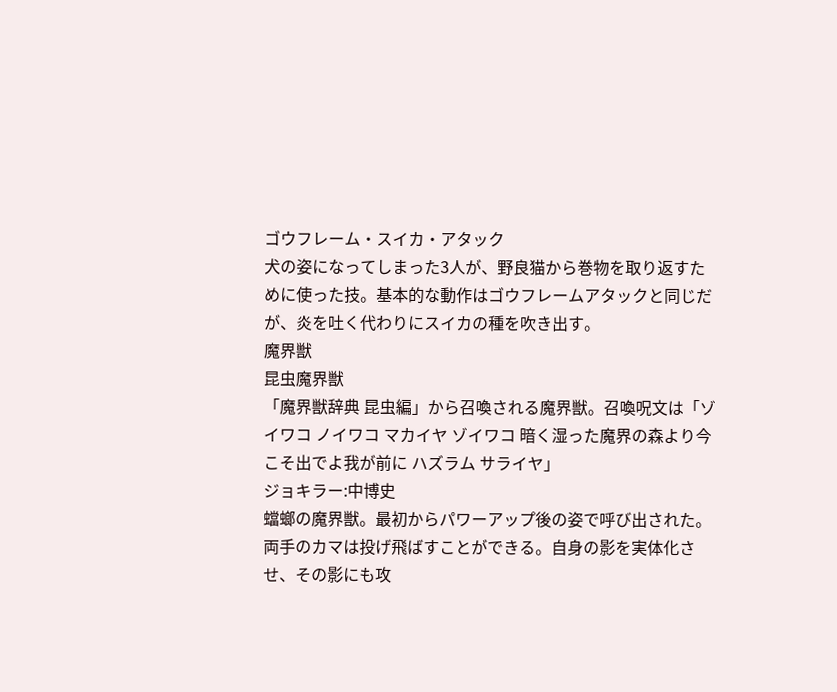ゴウフレーム・スイカ・アタック
犬の姿になってしまった3人が、野良猫から巻物を取り返すために使った技。基本的な動作はゴウフレームアタックと同じだが、炎を吐く代わりにスイカの種を吹き出す。
魔界獣
昆虫魔界獣
「魔界獣辞典 昆虫編」から召喚される魔界獣。召喚呪文は「ゾイワコ ノイワコ マカイヤ ゾイワコ 暗く湿った魔界の森より今こそ出でよ我が前に ハズラム サライヤ」
ジョキラー:中博史
蟷螂の魔界獣。最初からパワーアップ後の姿で呼び出された。両手のカマは投げ飛ばすことができる。自身の影を実体化させ、その影にも攻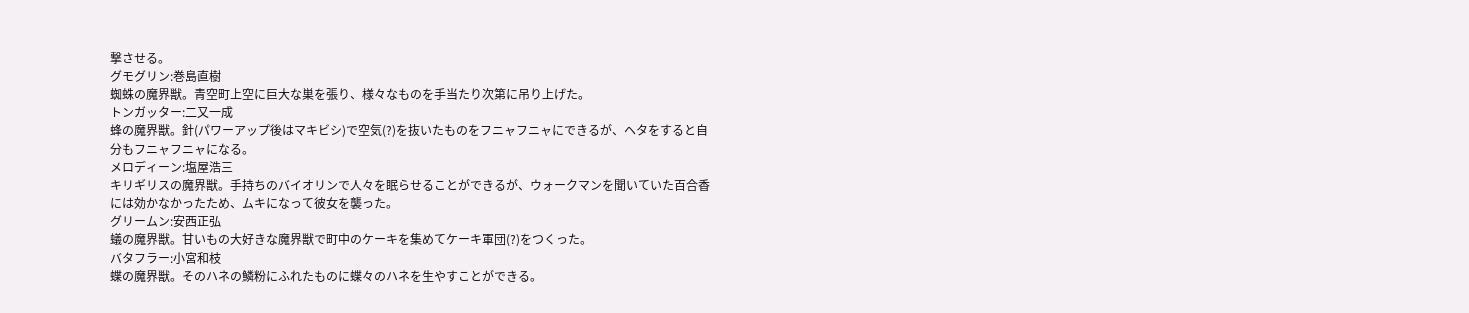撃させる。
グモグリン:巻島直樹
蜘蛛の魔界獣。青空町上空に巨大な巣を張り、様々なものを手当たり次第に吊り上げた。
トンガッター:二又一成
蜂の魔界獣。針(パワーアップ後はマキビシ)で空気(?)を抜いたものをフニャフニャにできるが、ヘタをすると自分もフニャフニャになる。
メロディーン:塩屋浩三
キリギリスの魔界獣。手持ちのバイオリンで人々を眠らせることができるが、ウォークマンを聞いていた百合香には効かなかったため、ムキになって彼女を襲った。
グリームン:安西正弘
蟻の魔界獣。甘いもの大好きな魔界獣で町中のケーキを集めてケーキ軍団(?)をつくった。
バタフラー:小宮和枝
蝶の魔界獣。そのハネの鱗粉にふれたものに蝶々のハネを生やすことができる。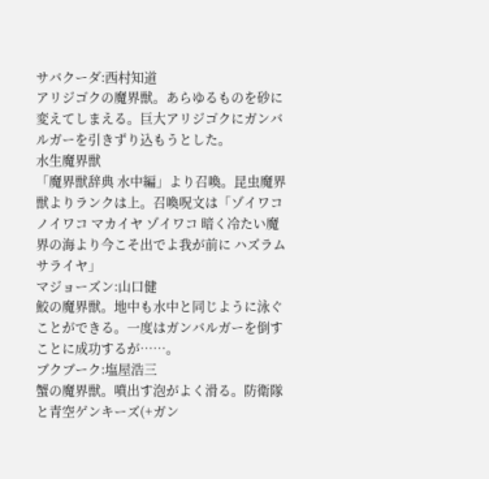サバクーダ:西村知道
アリジゴクの魔界獣。あらゆるものを砂に変えてしまえる。巨大アリジゴクにガンバルガーを引きずり込もうとした。
水生魔界獣
「魔界獣辞典 水中編」より召喚。昆虫魔界獣よりランクは上。召喚呪文は「ゾイワコ ノイワコ マカイヤ ゾイワコ 暗く冷たい魔界の海より今こそ出でよ我が前に ハズラム サライヤ」
マジョーズン:山口健
鮫の魔界獣。地中も水中と同じように泳ぐことができる。一度はガンバルガーを倒すことに成功するが……。
ブクブーク:塩屋浩三
蟹の魔界獣。噴出す泡がよく滑る。防衛隊と青空ゲンキーズ(+ガン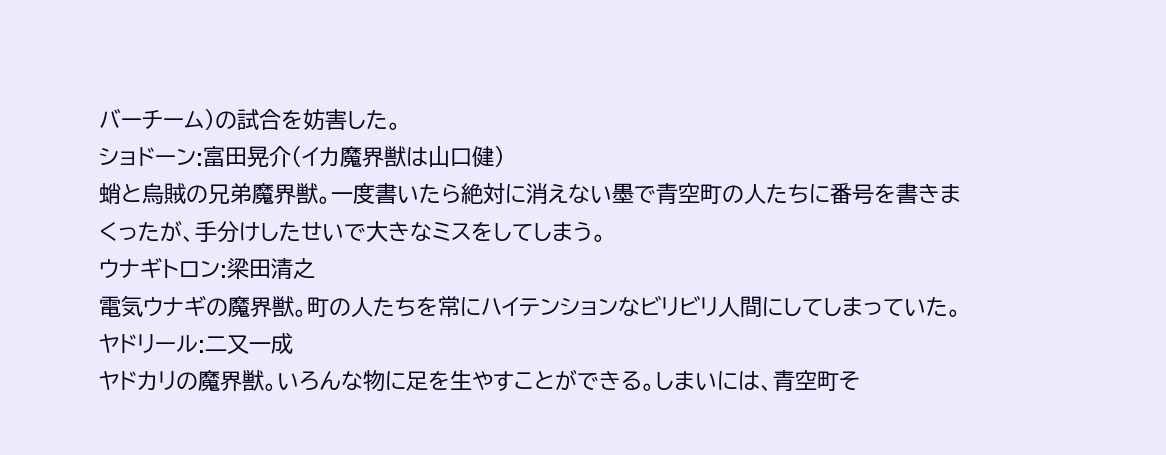バーチーム)の試合を妨害した。
ショドーン:富田晃介(イカ魔界獣は山口健)
蛸と烏賊の兄弟魔界獣。一度書いたら絶対に消えない墨で青空町の人たちに番号を書きまくったが、手分けしたせいで大きなミスをしてしまう。
ウナギトロン:梁田清之
電気ウナギの魔界獣。町の人たちを常にハイテンションなビリビリ人間にしてしまっていた。
ヤドリール:二又一成
ヤドカリの魔界獣。いろんな物に足を生やすことができる。しまいには、青空町そ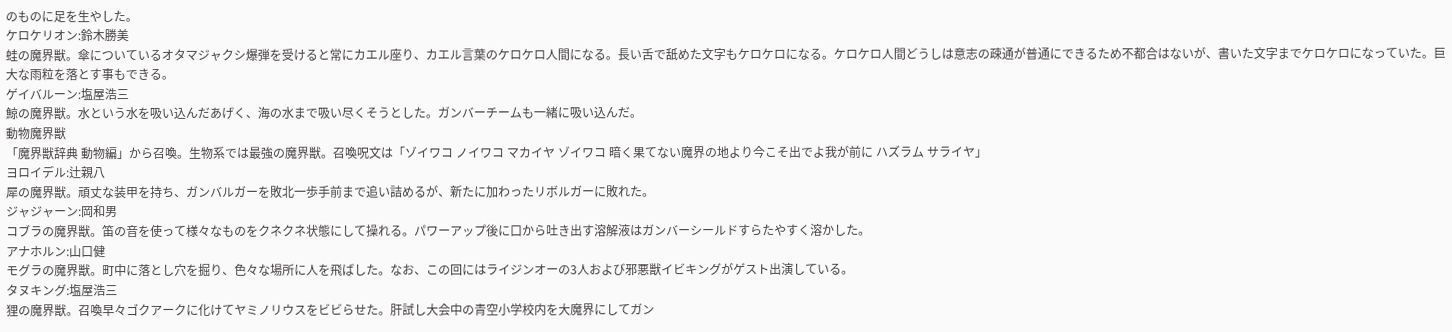のものに足を生やした。
ケロケリオン:鈴木勝美
蛙の魔界獣。傘についているオタマジャクシ爆弾を受けると常にカエル座り、カエル言葉のケロケロ人間になる。長い舌で舐めた文字もケロケロになる。ケロケロ人間どうしは意志の疎通が普通にできるため不都合はないが、書いた文字までケロケロになっていた。巨大な雨粒を落とす事もできる。
ゲイバルーン:塩屋浩三
鯨の魔界獣。水という水を吸い込んだあげく、海の水まで吸い尽くそうとした。ガンバーチームも一緒に吸い込んだ。
動物魔界獣
「魔界獣辞典 動物編」から召喚。生物系では最強の魔界獣。召喚呪文は「ゾイワコ ノイワコ マカイヤ ゾイワコ 暗く果てない魔界の地より今こそ出でよ我が前に ハズラム サライヤ」
ヨロイデル:辻親八
犀の魔界獣。頑丈な装甲を持ち、ガンバルガーを敗北一歩手前まで追い詰めるが、新たに加わったリボルガーに敗れた。
ジャジャーン:岡和男
コブラの魔界獣。笛の音を使って様々なものをクネクネ状態にして操れる。パワーアップ後に口から吐き出す溶解液はガンバーシールドすらたやすく溶かした。
アナホルン:山口健
モグラの魔界獣。町中に落とし穴を掘り、色々な場所に人を飛ばした。なお、この回にはライジンオーの3人および邪悪獣イビキングがゲスト出演している。
タヌキング:塩屋浩三
狸の魔界獣。召喚早々ゴクアークに化けてヤミノリウスをビビらせた。肝試し大会中の青空小学校内を大魔界にしてガン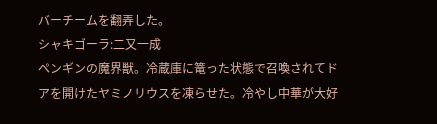バーチームを翻弄した。
シャキゴーラ:二又一成
ペンギンの魔界獣。冷蔵庫に篭った状態で召喚されてドアを開けたヤミノリウスを凍らせた。冷やし中華が大好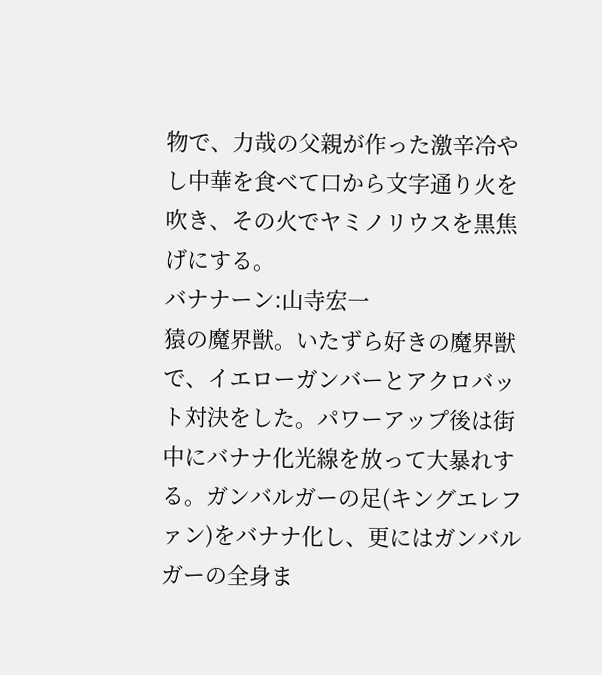物で、力哉の父親が作った激辛冷やし中華を食べて口から文字通り火を吹き、その火でヤミノリウスを黒焦げにする。
バナナーン:山寺宏一
猿の魔界獣。いたずら好きの魔界獣で、イエローガンバーとアクロバット対決をした。パワーアップ後は街中にバナナ化光線を放って大暴れする。ガンバルガーの足(キングエレファン)をバナナ化し、更にはガンバルガーの全身ま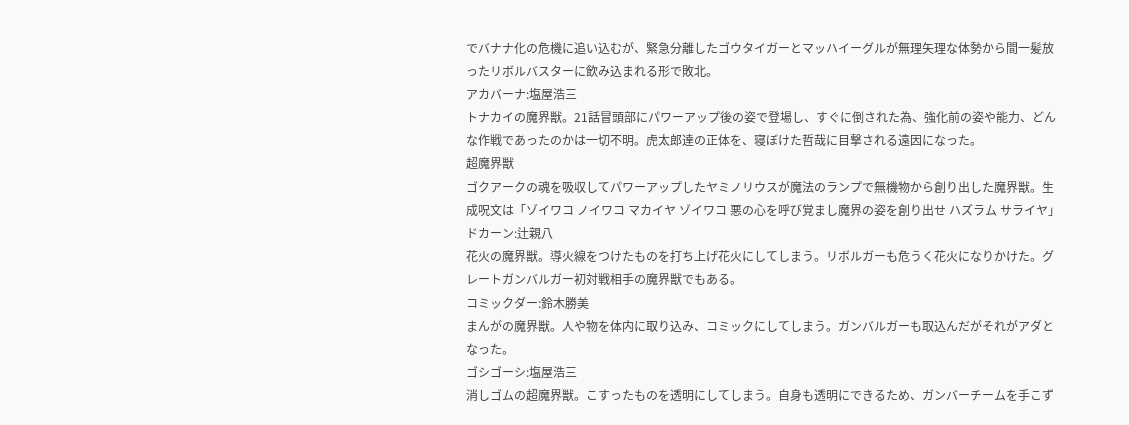でバナナ化の危機に追い込むが、緊急分離したゴウタイガーとマッハイーグルが無理矢理な体勢から間一髪放ったリボルバスターに飲み込まれる形で敗北。
アカバーナ:塩屋浩三
トナカイの魔界獣。21話冒頭部にパワーアップ後の姿で登場し、すぐに倒された為、強化前の姿や能力、どんな作戦であったのかは一切不明。虎太郎達の正体を、寝ぼけた哲哉に目撃される遠因になった。
超魔界獣
ゴクアークの魂を吸収してパワーアップしたヤミノリウスが魔法のランプで無機物から創り出した魔界獣。生成呪文は「ゾイワコ ノイワコ マカイヤ ゾイワコ 悪の心を呼び覚まし魔界の姿を創り出せ ハズラム サライヤ」
ドカーン:辻親八
花火の魔界獣。導火線をつけたものを打ち上げ花火にしてしまう。リボルガーも危うく花火になりかけた。グレートガンバルガー初対戦相手の魔界獣でもある。
コミックダー:鈴木勝美
まんがの魔界獣。人や物を体内に取り込み、コミックにしてしまう。ガンバルガーも取込んだがそれがアダとなった。
ゴシゴーシ:塩屋浩三
消しゴムの超魔界獣。こすったものを透明にしてしまう。自身も透明にできるため、ガンバーチームを手こず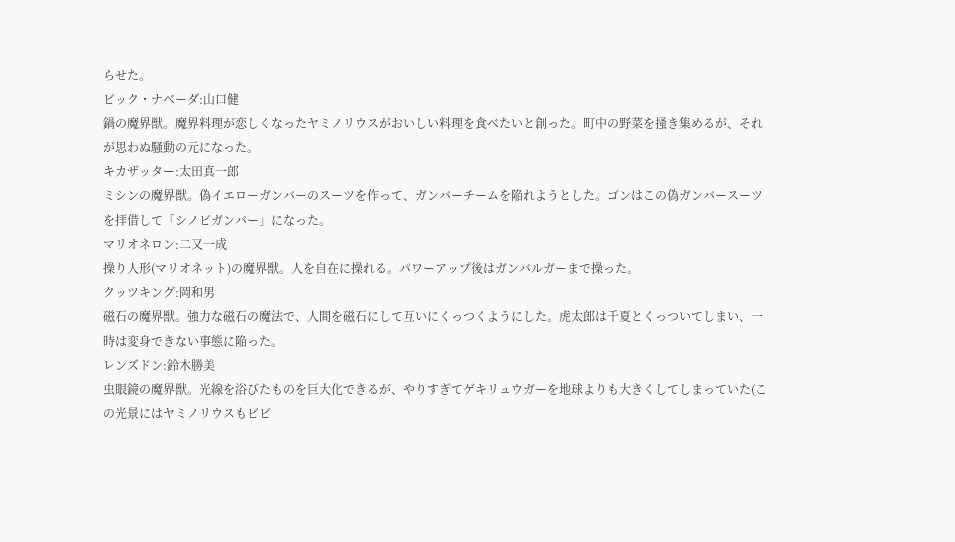らせた。
ビック・ナベーダ:山口健
鍋の魔界獣。魔界料理が恋しくなったヤミノリウスがおいしい料理を食べたいと創った。町中の野菜を掻き集めるが、それが思わぬ騒動の元になった。
キカザッター:太田真一郎
ミシンの魔界獣。偽イエローガンバーのスーツを作って、ガンバーチームを陥れようとした。ゴンはこの偽ガンバースーツを拝借して「シノビガンバー」になった。
マリオネロン:二又一成
操り人形(マリオネット)の魔界獣。人を自在に操れる。パワーアップ後はガンバルガーまで操った。
クッツキング:岡和男
磁石の魔界獣。強力な磁石の魔法で、人間を磁石にして互いにくっつくようにした。虎太郎は千夏とくっついてしまい、一時は変身できない事態に陥った。
レンズドン:鈴木勝美
虫眼鏡の魔界獣。光線を浴びたものを巨大化できるが、やりすぎてゲキリュウガーを地球よりも大きくしてしまっていた(この光景にはヤミノリウスもビビ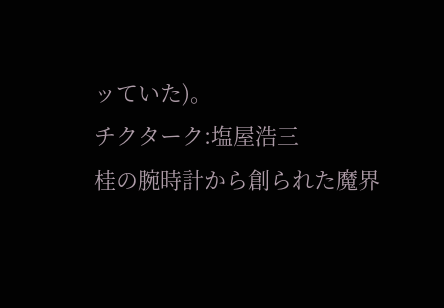ッていた)。
チクターク:塩屋浩三
桂の腕時計から創られた魔界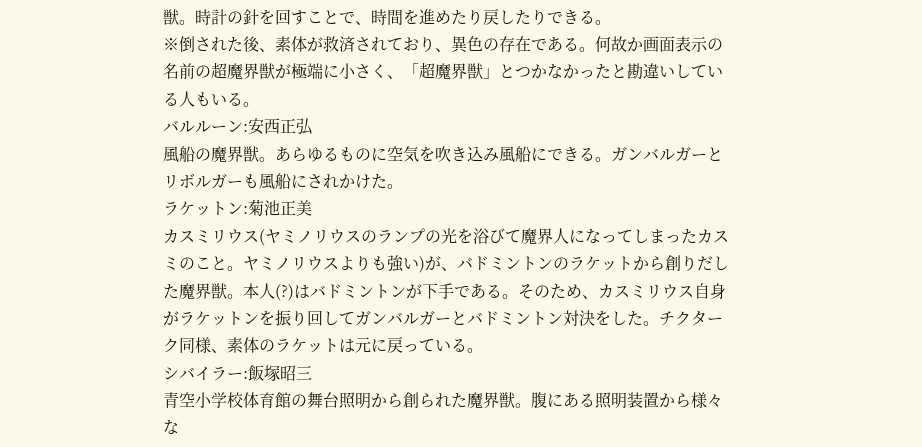獣。時計の針を回すことで、時間を進めたり戻したりできる。
※倒された後、素体が救済されており、異色の存在である。何故か画面表示の名前の超魔界獣が極端に小さく、「超魔界獣」とつかなかったと勘違いしている人もいる。
バルルーン:安西正弘
風船の魔界獣。あらゆるものに空気を吹き込み風船にできる。ガンバルガーとリボルガーも風船にされかけた。
ラケットン:菊池正美
カスミリウス(ヤミノリウスのランプの光を浴びて魔界人になってしまったカスミのこと。ヤミノリウスよりも強い)が、バドミントンのラケットから創りだした魔界獣。本人(?)はバドミントンが下手である。そのため、カスミリウス自身がラケットンを振り回してガンバルガーとバドミントン対決をした。チクターク同様、素体のラケットは元に戻っている。
シバイラー:飯塚昭三
青空小学校体育館の舞台照明から創られた魔界獣。腹にある照明装置から様々な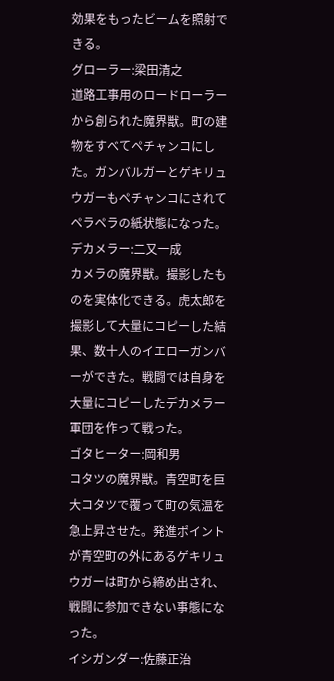効果をもったビームを照射できる。
グローラー:梁田清之
道路工事用のロードローラーから創られた魔界獣。町の建物をすべてペチャンコにした。ガンバルガーとゲキリュウガーもペチャンコにされてペラペラの紙状態になった。
デカメラー:二又一成
カメラの魔界獣。撮影したものを実体化できる。虎太郎を撮影して大量にコピーした結果、数十人のイエローガンバーができた。戦闘では自身を大量にコピーしたデカメラー軍団を作って戦った。
ゴタヒーター:岡和男
コタツの魔界獣。青空町を巨大コタツで覆って町の気温を急上昇させた。発進ポイントが青空町の外にあるゲキリュウガーは町から締め出され、戦闘に参加できない事態になった。
イシガンダー:佐藤正治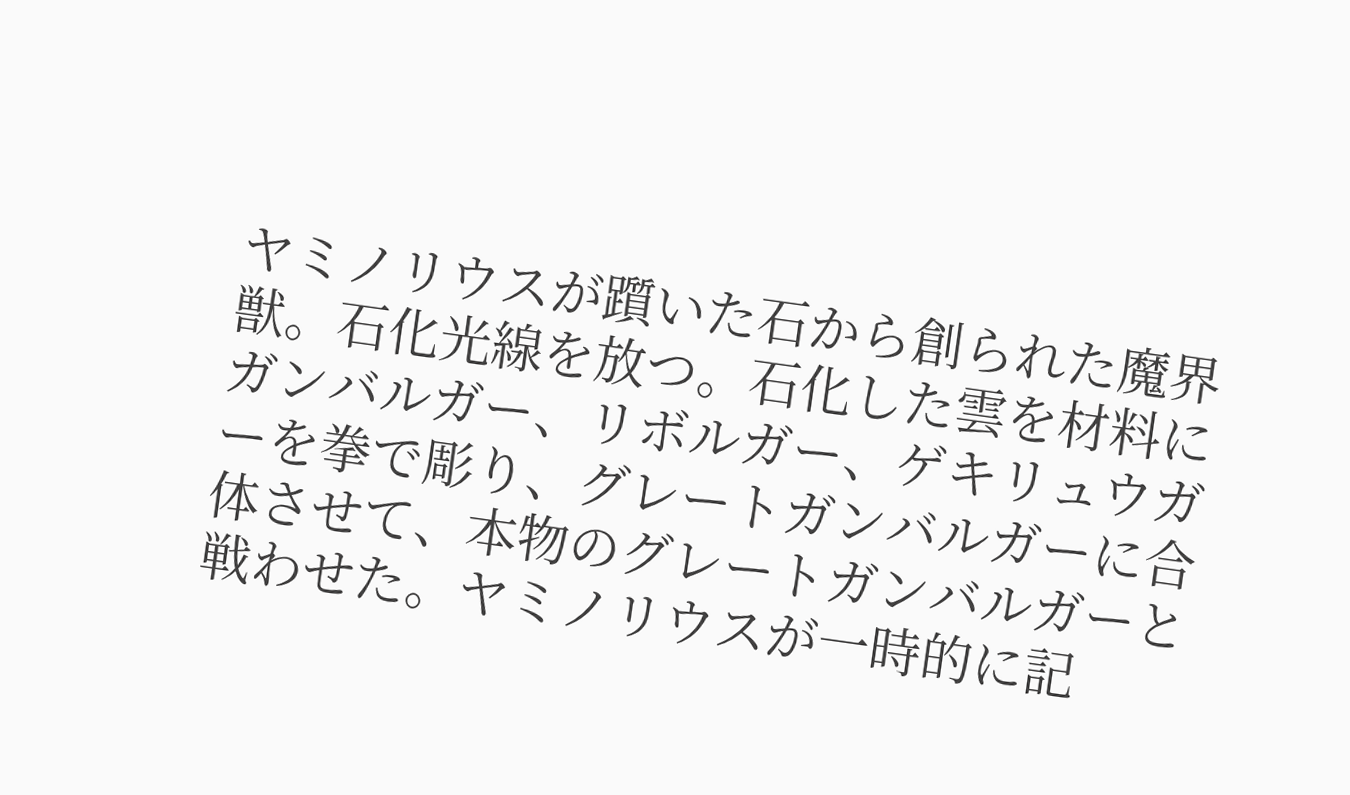ヤミノリウスが躓いた石から創られた魔界獣。石化光線を放つ。石化した雲を材料にガンバルガー、リボルガー、ゲキリュウガーを拳で彫り、グレートガンバルガーに合体させて、本物のグレートガンバルガーと戦わせた。ヤミノリウスが一時的に記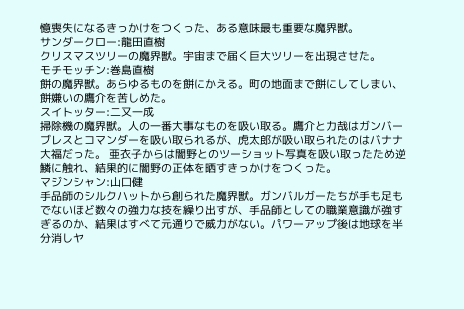憶喪失になるきっかけをつくった、ある意味最も重要な魔界獣。
サンダークロー:龍田直樹
クリスマスツリーの魔界獣。宇宙まで届く巨大ツリーを出現させた。
モチモッチン:巻島直樹
餅の魔界獣。あらゆるものを餅にかえる。町の地面まで餅にしてしまい、餅嫌いの鷹介を苦しめた。
スイトッター:二又一成
掃除機の魔界獣。人の一番大事なものを吸い取る。鷹介と力哉はガンバーブレスとコマンダーを吸い取られるが、虎太郎が吸い取られたのはバナナ大福だった。 亜衣子からは闇野とのツーショット写真を吸い取ったため逆鱗に触れ、結果的に闇野の正体を晒すきっかけをつくった。
マジンシャン:山口健
手品師のシルクハットから創られた魔界獣。ガンバルガーたちが手も足もでないほど数々の強力な技を繰り出すが、手品師としての職業意識が強すぎるのか、結果はすべて元通りで威力がない。パワーアップ後は地球を半分消しヤ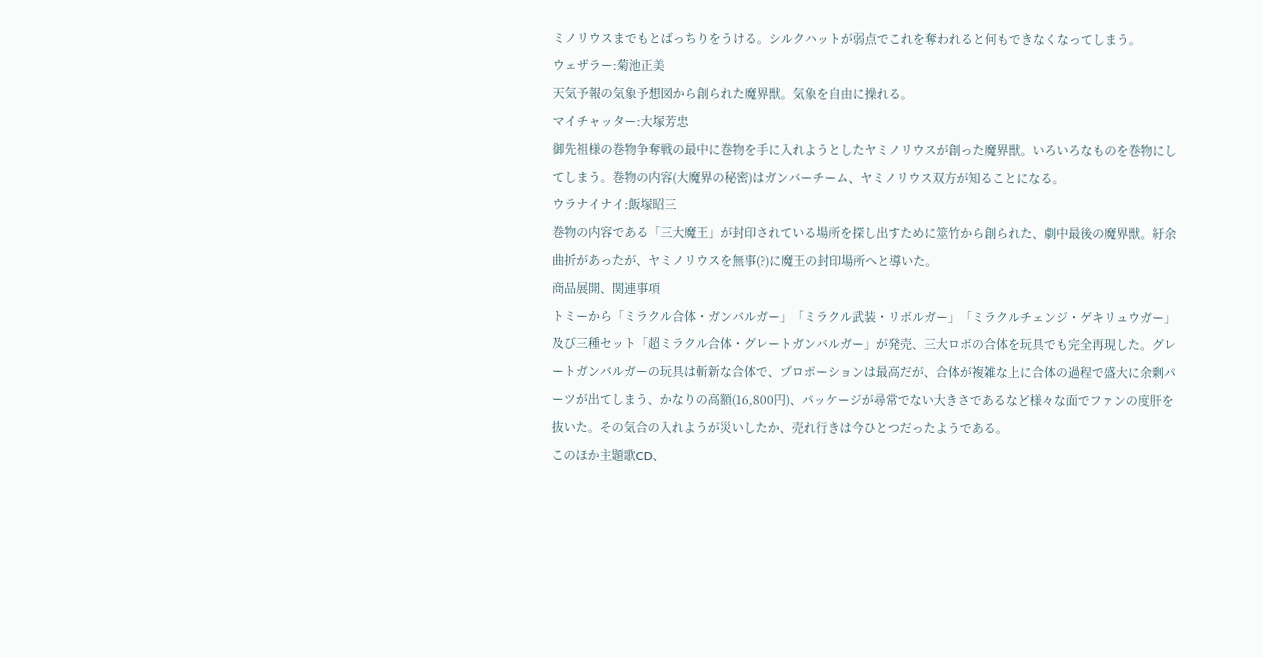ミノリウスまでもとばっちりをうける。シルクハットが弱点でこれを奪われると何もできなくなってしまう。
ウェザラー:菊池正美
天気予報の気象予想図から創られた魔界獣。気象を自由に操れる。
マイチャッター:大塚芳忠
御先祖様の巻物争奪戦の最中に巻物を手に入れようとしたヤミノリウスが創った魔界獣。いろいろなものを巻物にしてしまう。巻物の内容(大魔界の秘密)はガンバーチーム、ヤミノリウス双方が知ることになる。
ウラナイナイ:飯塚昭三
巻物の内容である「三大魔王」が封印されている場所を探し出すために筮竹から創られた、劇中最後の魔界獣。紆余曲折があったが、ヤミノリウスを無事(?)に魔王の封印場所へと導いた。
商品展開、関連事項
トミーから「ミラクル合体・ガンバルガー」「ミラクル武装・リボルガー」「ミラクルチェンジ・ゲキリュウガー」及び三種セット「超ミラクル合体・グレートガンバルガー」が発売、三大ロボの合体を玩具でも完全再現した。グレートガンバルガーの玩具は斬新な合体で、プロポーションは最高だが、合体が複雑な上に合体の過程で盛大に余剰パーツが出てしまう、かなりの高額(16,800円)、パッケージが尋常でない大きさであるなど様々な面でファンの度肝を抜いた。その気合の入れようが災いしたか、売れ行きは今ひとつだったようである。
このほか主題歌CD、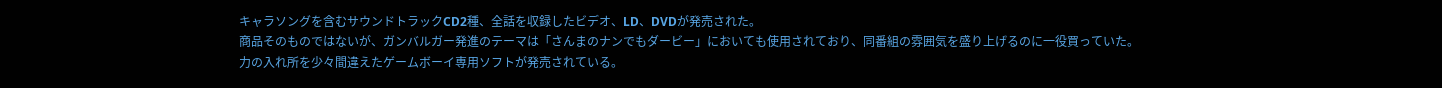キャラソングを含むサウンドトラックCD2種、全話を収録したビデオ、LD、DVDが発売された。
商品そのものではないが、ガンバルガー発進のテーマは「さんまのナンでもダービー」においても使用されており、同番組の雰囲気を盛り上げるのに一役買っていた。
力の入れ所を少々間違えたゲームボーイ専用ソフトが発売されている。